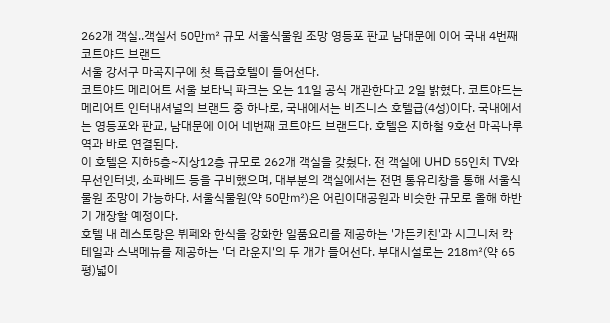262개 객실..객실서 50만㎡ 규모 서울식물원 조망 영등포 판교 남대문에 이어 국내 4번째 코트야드 브랜드
서울 강서구 마곡지구에 첫 특급호텔이 들어선다.
코트야드 메리어트 서울 보타닉 파크는 오는 11일 공식 개관한다고 2일 밝혔다. 코트야드는 메리어트 인터내셔널의 브랜드 중 하나로, 국내에서는 비즈니스 호텔급(4성)이다. 국내에서는 영등포와 판교, 남대문에 이어 네번째 코트야드 브랜드다. 호텔은 지하철 9호선 마곡나루역과 바로 연결된다.
이 호텔은 지하5층~지상12층 규모로 262개 객실을 갖췄다. 전 객실에 UHD 55인치 TV와 무선인터넷, 소파베드 등을 구비했으며, 대부분의 객실에서는 전면 통유리창을 통해 서울식물원 조망이 가능하다. 서울식물원(약 50만㎡)은 어린이대공원과 비슷한 규모로 올해 하반기 개장할 예정이다.
호텔 내 레스토랑은 뷔페와 한식을 강화한 일품요리를 제공하는 '가든키친'과 시그니처 칵테일과 스낵메뉴를 제공하는 '더 라운지'의 두 개가 들어선다. 부대시설로는 218㎡(약 65평)넓이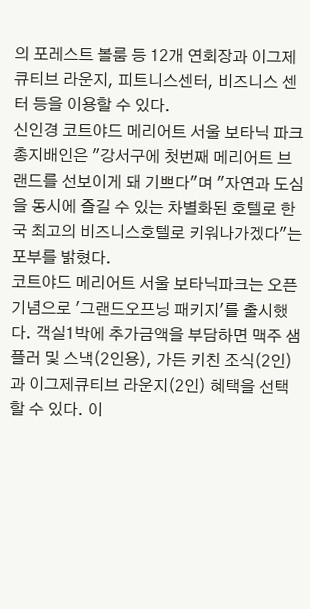의 포레스트 볼룸 등 12개 연회장과 이그제큐티브 라운지, 피트니스센터, 비즈니스 센터 등을 이용할 수 있다.
신인경 코트야드 메리어트 서울 보타닉 파크 총지배인은 "강서구에 첫번째 메리어트 브랜드를 선보이게 돼 기쁘다"며 "자연과 도심을 동시에 즐길 수 있는 차별화된 호텔로 한국 최고의 비즈니스호텔로 키워나가겠다"는 포부를 밝혔다.
코트야드 메리어트 서울 보타닉파크는 오픈 기념으로 '그랜드오프닝 패키지'를 출시했다. 객실1박에 추가금액을 부담하면 맥주 샘플러 및 스낵(2인용), 가든 키친 조식(2인)과 이그제큐티브 라운지(2인) 혜택을 선택할 수 있다. 이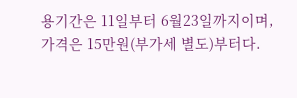용기간은 11일부터 6월23일까지이며, 가격은 15만원(부가세 별도)부터다.